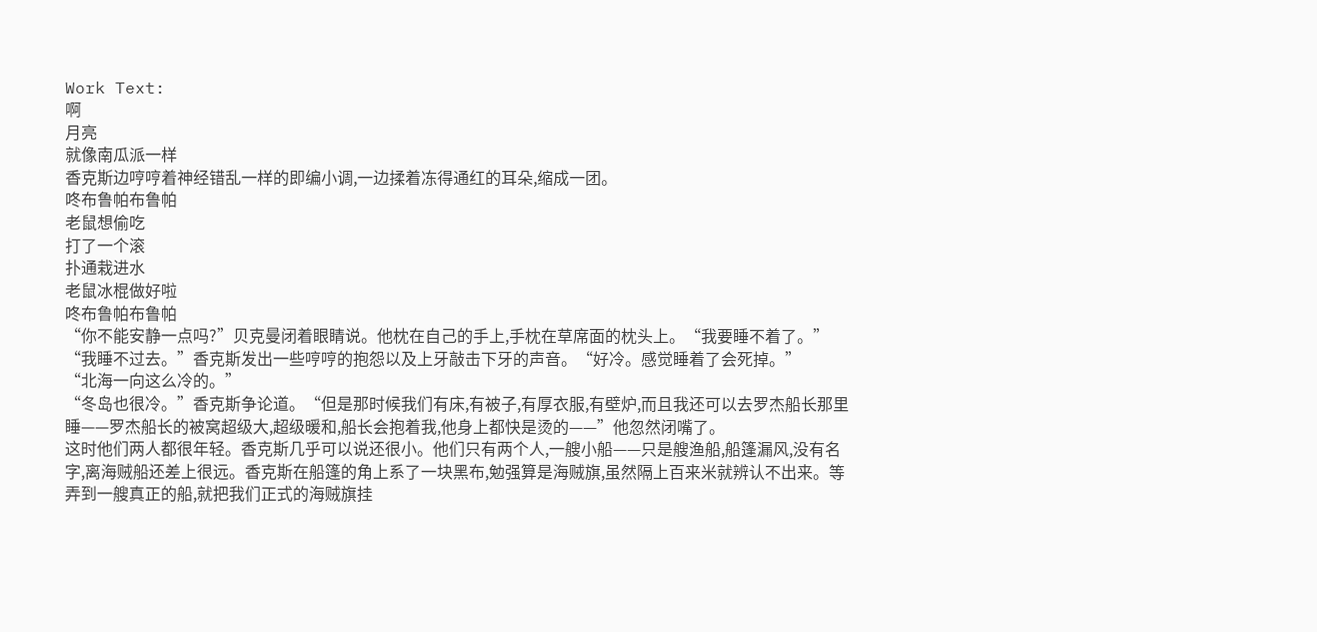Work Text:
啊
月亮
就像南瓜派一样
香克斯边哼哼着神经错乱一样的即编小调,一边揉着冻得通红的耳朵,缩成一团。
咚布鲁帕布鲁帕
老鼠想偷吃
打了一个滚
扑通栽进水
老鼠冰棍做好啦
咚布鲁帕布鲁帕
“你不能安静一点吗?”贝克曼闭着眼睛说。他枕在自己的手上,手枕在草席面的枕头上。“我要睡不着了。”
“我睡不过去。”香克斯发出一些哼哼的抱怨以及上牙敲击下牙的声音。“好冷。感觉睡着了会死掉。”
“北海一向这么冷的。”
“冬岛也很冷。”香克斯争论道。“但是那时候我们有床,有被子,有厚衣服,有壁炉,而且我还可以去罗杰船长那里睡——罗杰船长的被窝超级大,超级暖和,船长会抱着我,他身上都快是烫的——”他忽然闭嘴了。
这时他们两人都很年轻。香克斯几乎可以说还很小。他们只有两个人,一艘小船——只是艘渔船,船篷漏风,没有名字,离海贼船还差上很远。香克斯在船篷的角上系了一块黑布,勉强算是海贼旗,虽然隔上百来米就辨认不出来。等弄到一艘真正的船,就把我们正式的海贼旗挂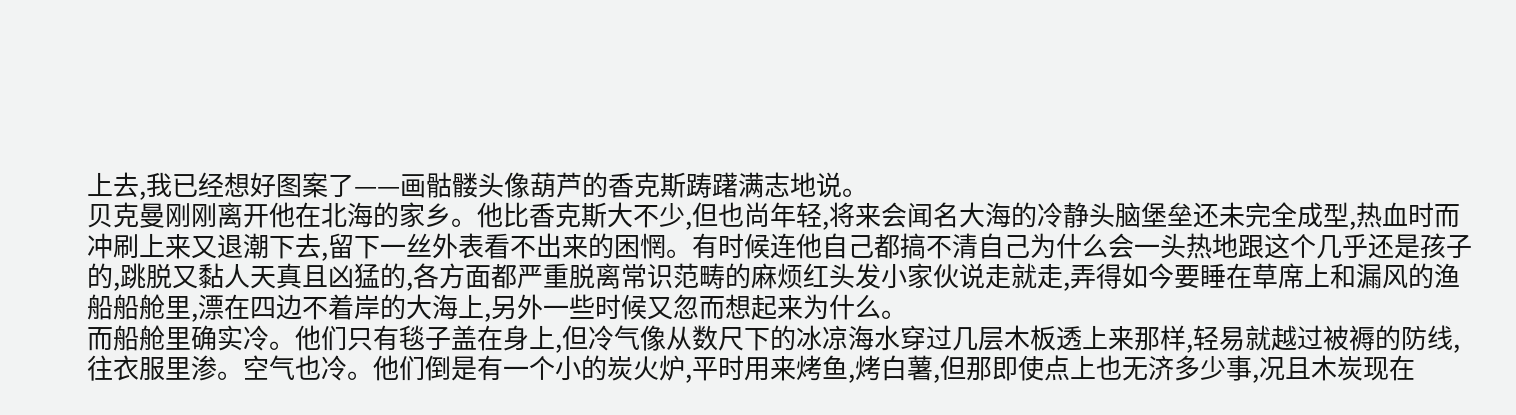上去,我已经想好图案了——画骷髅头像葫芦的香克斯踌躇满志地说。
贝克曼刚刚离开他在北海的家乡。他比香克斯大不少,但也尚年轻,将来会闻名大海的冷静头脑堡垒还未完全成型,热血时而冲刷上来又退潮下去,留下一丝外表看不出来的困惘。有时候连他自己都搞不清自己为什么会一头热地跟这个几乎还是孩子的,跳脱又黏人天真且凶猛的,各方面都严重脱离常识范畴的麻烦红头发小家伙说走就走,弄得如今要睡在草席上和漏风的渔船船舱里,漂在四边不着岸的大海上,另外一些时候又忽而想起来为什么。
而船舱里确实冷。他们只有毯子盖在身上,但冷气像从数尺下的冰凉海水穿过几层木板透上来那样,轻易就越过被褥的防线,往衣服里渗。空气也冷。他们倒是有一个小的炭火炉,平时用来烤鱼,烤白薯,但那即使点上也无济多少事,况且木炭现在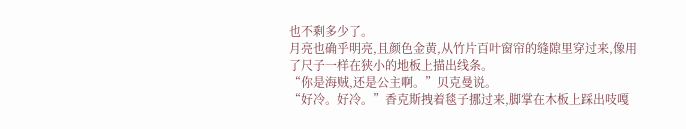也不剩多少了。
月亮也确乎明亮,且颜色金黄,从竹片百叶窗帘的缝隙里穿过来,像用了尺子一样在狭小的地板上描出线条。
“你是海贼,还是公主啊。”贝克曼说。
“好冷。好冷。”香克斯拽着毯子挪过来,脚掌在木板上踩出吱嘎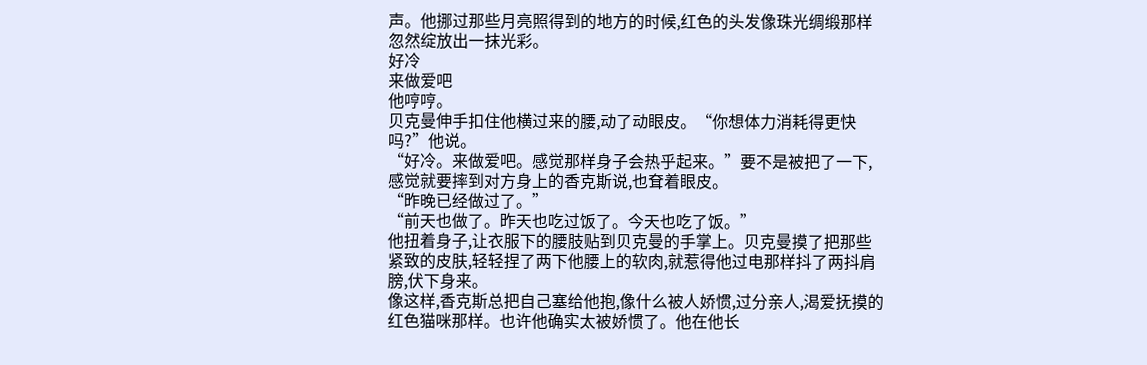声。他挪过那些月亮照得到的地方的时候,红色的头发像珠光绸缎那样忽然绽放出一抹光彩。
好冷
来做爱吧
他哼哼。
贝克曼伸手扣住他横过来的腰,动了动眼皮。“你想体力消耗得更快吗?”他说。
“好冷。来做爱吧。感觉那样身子会热乎起来。”要不是被把了一下,感觉就要摔到对方身上的香克斯说,也耷着眼皮。
“昨晚已经做过了。”
“前天也做了。昨天也吃过饭了。今天也吃了饭。”
他扭着身子,让衣服下的腰肢贴到贝克曼的手掌上。贝克曼摸了把那些紧致的皮肤,轻轻捏了两下他腰上的软肉,就惹得他过电那样抖了两抖肩膀,伏下身来。
像这样,香克斯总把自己塞给他抱,像什么被人娇惯,过分亲人,渴爱抚摸的红色猫咪那样。也许他确实太被娇惯了。他在他长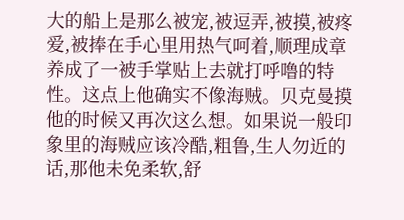大的船上是那么被宠,被逗弄,被摸,被疼爱,被捧在手心里用热气呵着,顺理成章养成了一被手掌贴上去就打呼噜的特性。这点上他确实不像海贼。贝克曼摸他的时候又再次这么想。如果说一般印象里的海贼应该冷酷,粗鲁,生人勿近的话,那他未免柔软,舒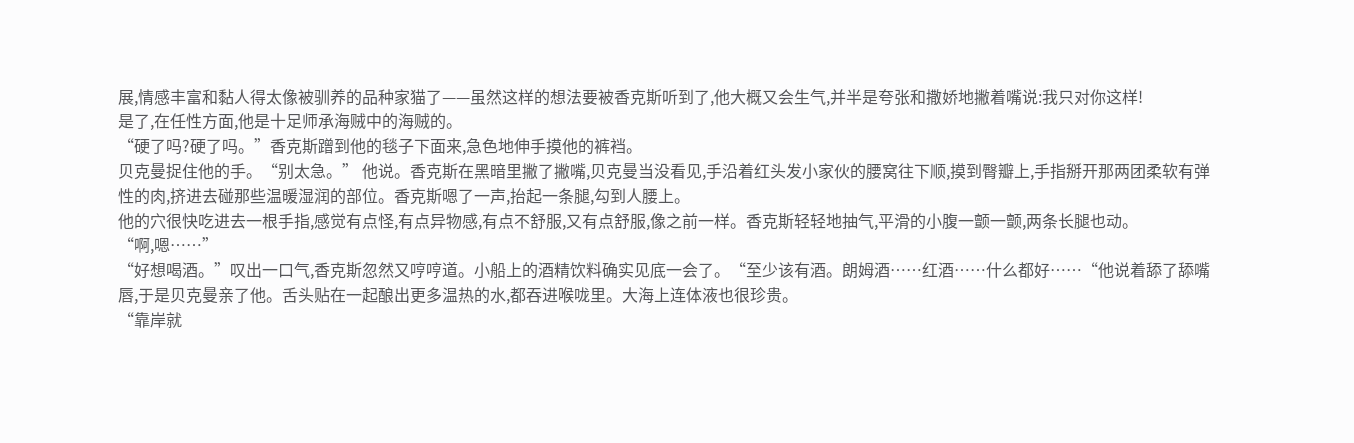展,情感丰富和黏人得太像被驯养的品种家猫了——虽然这样的想法要被香克斯听到了,他大概又会生气,并半是夸张和撒娇地撇着嘴说:我只对你这样!
是了,在任性方面,他是十足师承海贼中的海贼的。
“硬了吗?硬了吗。”香克斯蹭到他的毯子下面来,急色地伸手摸他的裤裆。
贝克曼捉住他的手。“别太急。” 他说。香克斯在黑暗里撇了撇嘴,贝克曼当没看见,手沿着红头发小家伙的腰窝往下顺,摸到臀瓣上,手指掰开那两团柔软有弹性的肉,挤进去碰那些温暖湿润的部位。香克斯嗯了一声,抬起一条腿,勾到人腰上。
他的穴很快吃进去一根手指,感觉有点怪,有点异物感,有点不舒服,又有点舒服,像之前一样。香克斯轻轻地抽气,平滑的小腹一颤一颤,两条长腿也动。
“啊,嗯……”
“好想喝酒。”叹出一口气,香克斯忽然又哼哼道。小船上的酒精饮料确实见底一会了。“至少该有酒。朗姆酒……红酒……什么都好……“他说着舔了舔嘴唇,于是贝克曼亲了他。舌头贴在一起酿出更多温热的水,都吞进喉咙里。大海上连体液也很珍贵。
“靠岸就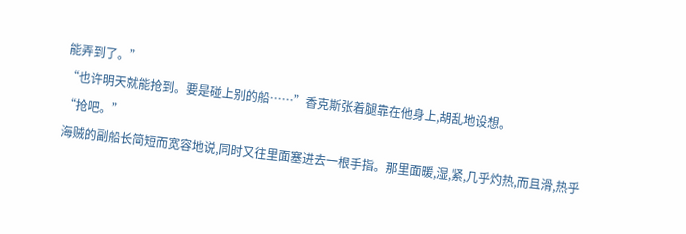能弄到了。”
“也许明天就能抢到。要是碰上别的船……”香克斯张着腿靠在他身上,胡乱地设想。
“抢吧。”
海贼的副船长简短而宽容地说,同时又往里面塞进去一根手指。那里面暖,湿,紧,几乎灼热,而且滑,热乎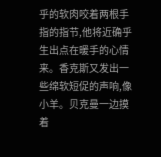乎的软肉咬着两根手指的指节,他将近确乎生出点在暖手的心情来。香克斯又发出一些绵软短促的声响,像小羊。贝克曼一边摸着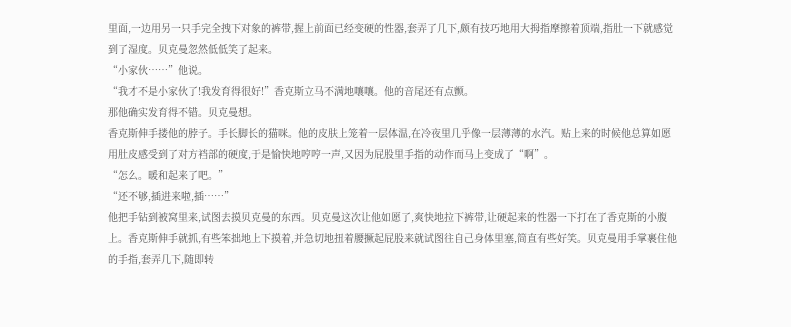里面,一边用另一只手完全拽下对象的裤带,握上前面已经变硬的性器,套弄了几下,颇有技巧地用大拇指摩擦着顶端,指肚一下就感觉到了湿度。贝克曼忽然低低笑了起来。
“小家伙……”他说。
“我才不是小家伙了!我发育得很好!”香克斯立马不满地嚷嚷。他的音尾还有点颤。
那他确实发育得不错。贝克曼想。
香克斯伸手搂他的脖子。手长脚长的猫咪。他的皮肤上笼着一层体温,在冷夜里几乎像一层薄薄的水汽。贴上来的时候他总算如愿用肚皮感受到了对方裆部的硬度,于是愉快地哼哼一声,又因为屁股里手指的动作而马上变成了“啊”。
“怎么。暖和起来了吧。”
“还不够,插进来啦,插……”
他把手钻到被窝里来,试图去摸贝克曼的东西。贝克曼这次让他如愿了,爽快地拉下裤带,让硬起来的性器一下打在了香克斯的小腹上。香克斯伸手就抓,有些笨拙地上下摸着,并急切地扭着腰撅起屁股来就试图往自己身体里塞,简直有些好笑。贝克曼用手掌裹住他的手指,套弄几下,随即转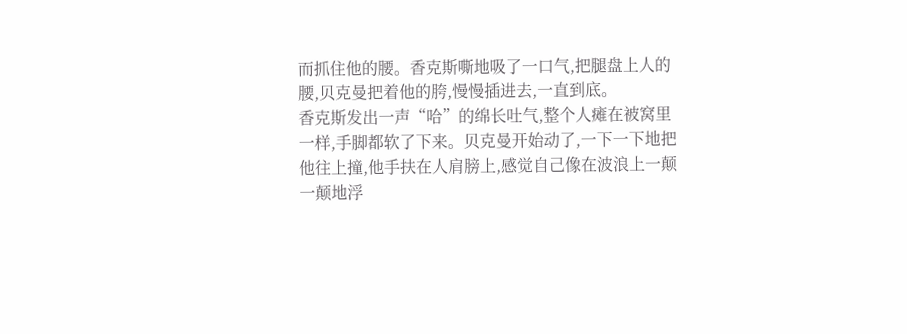而抓住他的腰。香克斯嘶地吸了一口气,把腿盘上人的腰,贝克曼把着他的胯,慢慢插进去,一直到底。
香克斯发出一声“哈”的绵长吐气,整个人瘫在被窝里一样,手脚都软了下来。贝克曼开始动了,一下一下地把他往上撞,他手扶在人肩膀上,感觉自己像在波浪上一颠一颠地浮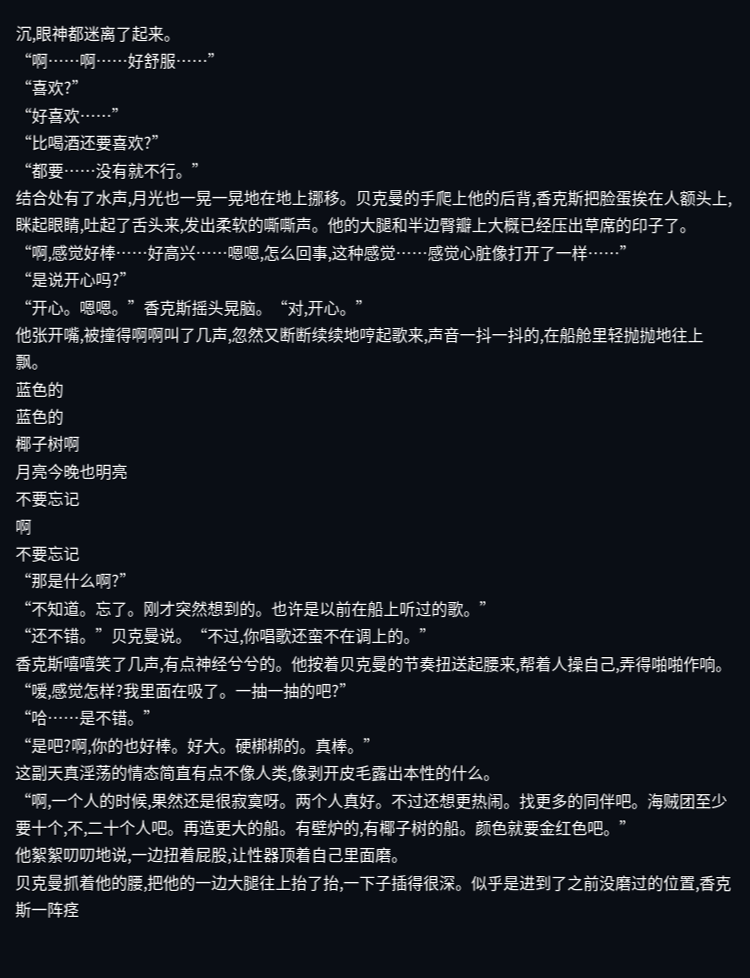沉,眼神都迷离了起来。
“啊……啊……好舒服……”
“喜欢?”
“好喜欢……”
“比喝酒还要喜欢?”
“都要……没有就不行。”
结合处有了水声,月光也一晃一晃地在地上挪移。贝克曼的手爬上他的后背,香克斯把脸蛋挨在人额头上,眯起眼睛,吐起了舌头来,发出柔软的嘶嘶声。他的大腿和半边臀瓣上大概已经压出草席的印子了。
“啊,感觉好棒……好高兴……嗯嗯,怎么回事,这种感觉……感觉心脏像打开了一样……”
“是说开心吗?”
“开心。嗯嗯。”香克斯摇头晃脑。“对,开心。”
他张开嘴,被撞得啊啊叫了几声,忽然又断断续续地哼起歌来,声音一抖一抖的,在船舱里轻抛抛地往上飘。
蓝色的
蓝色的
椰子树啊
月亮今晚也明亮
不要忘记
啊
不要忘记
“那是什么啊?”
“不知道。忘了。刚才突然想到的。也许是以前在船上听过的歌。”
“还不错。”贝克曼说。“不过,你唱歌还蛮不在调上的。”
香克斯嘻嘻笑了几声,有点神经兮兮的。他按着贝克曼的节奏扭送起腰来,帮着人操自己,弄得啪啪作响。
“嗳,感觉怎样?我里面在吸了。一抽一抽的吧?”
“哈……是不错。”
“是吧?啊,你的也好棒。好大。硬梆梆的。真棒。”
这副天真淫荡的情态简直有点不像人类,像剥开皮毛露出本性的什么。
“啊,一个人的时候,果然还是很寂寞呀。两个人真好。不过还想更热闹。找更多的同伴吧。海贼团至少要十个,不,二十个人吧。再造更大的船。有壁炉的,有椰子树的船。颜色就要金红色吧。”
他絮絮叨叨地说,一边扭着屁股,让性器顶着自己里面磨。
贝克曼抓着他的腰,把他的一边大腿往上抬了抬,一下子插得很深。似乎是进到了之前没磨过的位置,香克斯一阵痉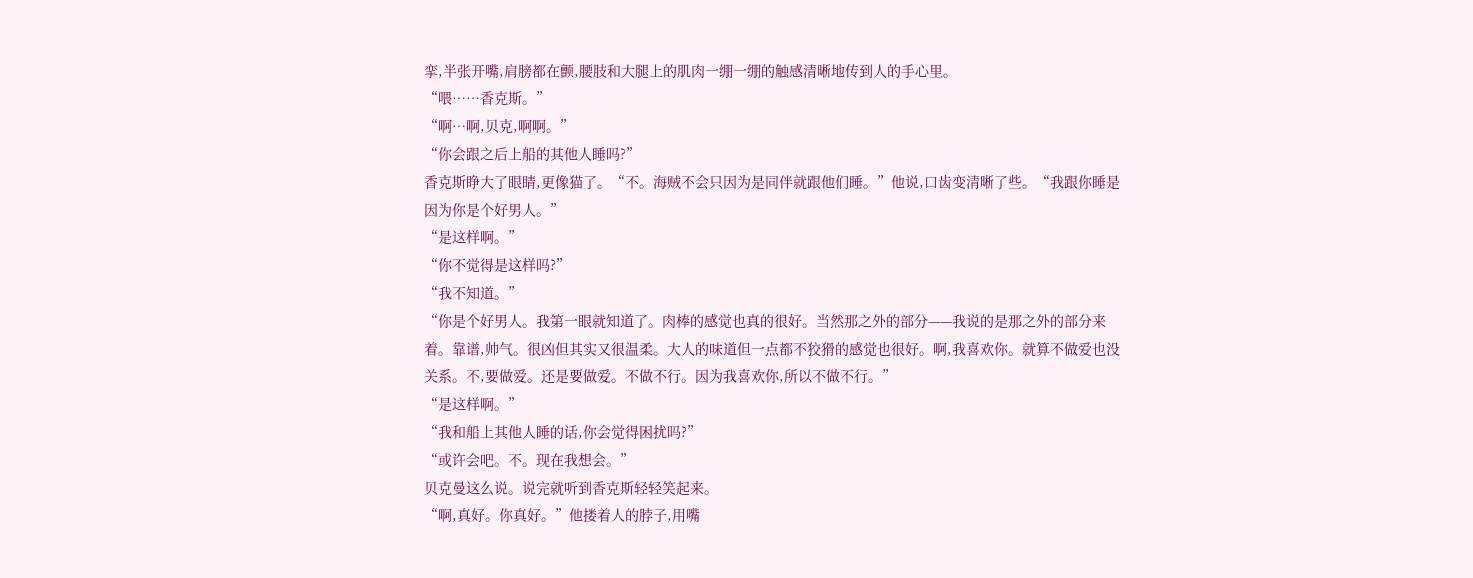挛,半张开嘴,肩膀都在颤,腰肢和大腿上的肌肉一绷一绷的触感清晰地传到人的手心里。
“喂……香克斯。”
“啊…啊,贝克,啊啊。”
“你会跟之后上船的其他人睡吗?”
香克斯睁大了眼睛,更像猫了。“不。海贼不会只因为是同伴就跟他们睡。”他说,口齿变清晰了些。“我跟你睡是因为你是个好男人。”
“是这样啊。”
“你不觉得是这样吗?”
“我不知道。”
“你是个好男人。我第一眼就知道了。肉棒的感觉也真的很好。当然那之外的部分——我说的是那之外的部分来着。靠谱,帅气。很凶但其实又很温柔。大人的味道但一点都不狡猾的感觉也很好。啊,我喜欢你。就算不做爱也没关系。不,要做爱。还是要做爱。不做不行。因为我喜欢你,所以不做不行。”
“是这样啊。”
“我和船上其他人睡的话,你会觉得困扰吗?”
“或许会吧。不。现在我想会。”
贝克曼这么说。说完就听到香克斯轻轻笑起来。
“啊,真好。你真好。”他搂着人的脖子,用嘴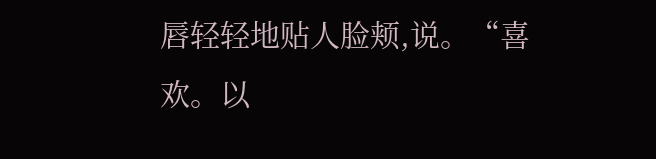唇轻轻地贴人脸颊,说。“喜欢。以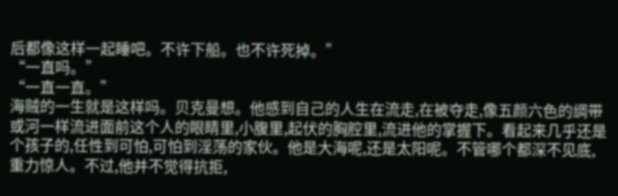后都像这样一起睡吧。不许下船。也不许死掉。”
“一直吗。”
“一直一直。”
海贼的一生就是这样吗。贝克曼想。他感到自己的人生在流走,在被夺走,像五颜六色的绸带或河一样流进面前这个人的眼睛里,小腹里,起伏的胸腔里,流进他的掌握下。看起来几乎还是个孩子的,任性到可怕,可怕到淫荡的家伙。他是大海呢,还是太阳呢。不管哪个都深不见底,重力惊人。不过,他并不觉得抗拒,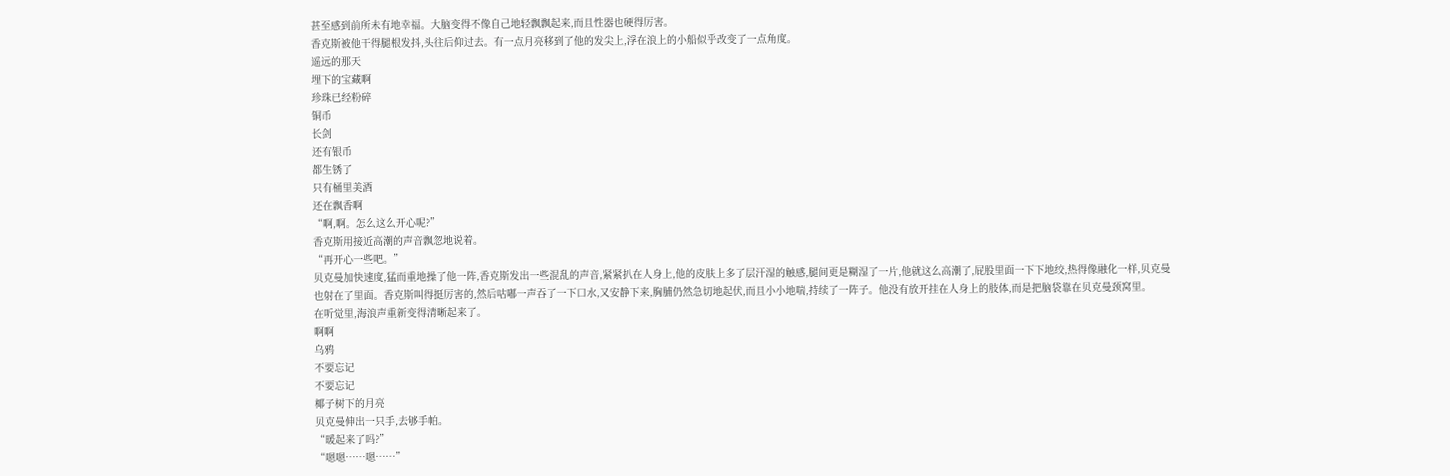甚至感到前所未有地幸福。大脑变得不像自己地轻飘飘起来,而且性器也硬得厉害。
香克斯被他干得腿根发抖,头往后仰过去。有一点月亮移到了他的发尖上,浮在浪上的小船似乎改变了一点角度。
遥远的那天
埋下的宝藏啊
珍珠已经粉碎
铜币
长剑
还有银币
都生锈了
只有桶里美酒
还在飘香啊
“啊,啊。怎么这么开心呢?”
香克斯用接近高潮的声音飘忽地说着。
“再开心一些吧。”
贝克曼加快速度,猛而重地操了他一阵,香克斯发出一些混乱的声音,紧紧扒在人身上,他的皮肤上多了层汗湿的触感,腿间更是糊湿了一片,他就这么高潮了,屁股里面一下下地绞,热得像融化一样,贝克曼也射在了里面。香克斯叫得挺厉害的,然后咕嘟一声吞了一下口水,又安静下来,胸脯仍然急切地起伏,而且小小地喘,持续了一阵子。他没有放开挂在人身上的肢体,而是把脑袋靠在贝克曼颈窝里。
在听觉里,海浪声重新变得清晰起来了。
啊啊
乌鸦
不要忘记
不要忘记
椰子树下的月亮
贝克曼伸出一只手,去够手帕。
“暖起来了吗?”
“嗯嗯……嗯……”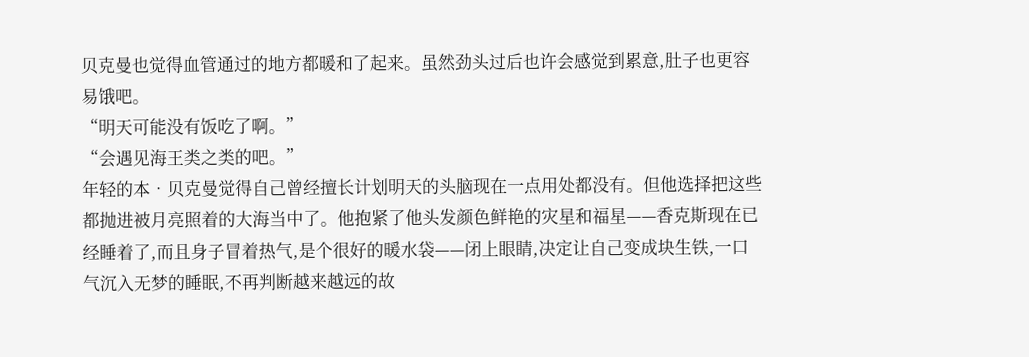贝克曼也觉得血管通过的地方都暖和了起来。虽然劲头过后也许会感觉到累意,肚子也更容易饿吧。
“明天可能没有饭吃了啊。”
“会遇见海王类之类的吧。”
年轻的本•贝克曼觉得自己曾经擅长计划明天的头脑现在一点用处都没有。但他选择把这些都抛进被月亮照着的大海当中了。他抱紧了他头发颜色鲜艳的灾星和福星——香克斯现在已经睡着了,而且身子冒着热气,是个很好的暖水袋——闭上眼睛,决定让自己变成块生铁,一口气沉入无梦的睡眠,不再判断越来越远的故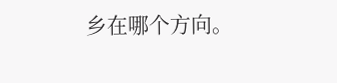乡在哪个方向。